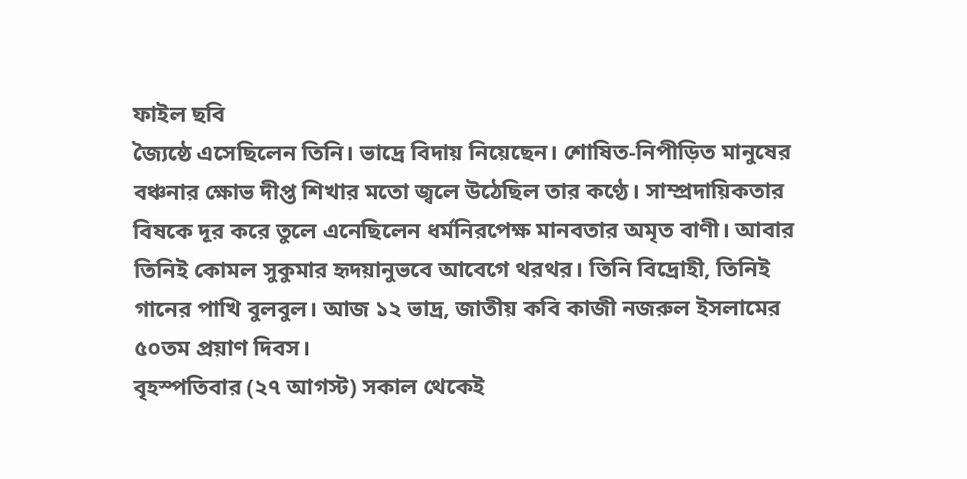ফাইল ছবি
জ্যৈষ্ঠে এসেছিলেন তিনি। ভাদ্রে বিদায় নিয়েছেন। শোষিত-নিপীড়িত মানুষের বঞ্চনার ক্ষোভ দীপ্ত শিখার মতো জ্বলে উঠেছিল তার কণ্ঠে। সাম্প্রদায়িকতার বিষকে দূর করে তুলে এনেছিলেন ধর্মনিরপেক্ষ মানবতার অমৃত বাণী। আবার তিনিই কোমল সুকুমার হৃদয়ানুভবে আবেগে থরথর। তিনি বিদ্রোহী, তিনিই গানের পাখি বুলবুল। আজ ১২ ভাদ্র, জাতীয় কবি কাজী নজরুল ইসলামের ৫০তম প্রয়াণ দিবস।
বৃহস্পতিবার (২৭ আগস্ট) সকাল থেকেই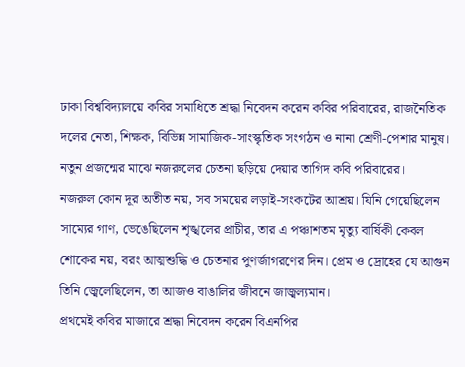ঢাকা বিশ্ববিদ্যালয়ে কবির সমাধিতে শ্রদ্ধা নিবেদন করেন কবির পরিবারের, রাজনৈতিক দলের নেতা, শিক্ষক, বিভিন্ন সামাজিক-সাংস্কৃতিক সংগঠন ও নানা শ্রেণী-পেশার মানুষ। নতুন প্রজন্মের মাঝে নজরুলের চেতনা ছড়িয়ে দেয়ার তাগিদ কবি পরিবারের।
নজরুল কোন দূর অতীত নয়, সব সময়ের লড়াই-সংকটের আশ্রয়। যিনি গেয়েছিলেন সাম্যের গাণ, ভেঙেছিলেন শৃঙ্খলের প্রাচীর, তার এ পঞ্চাশতম মৃত্যু বার্ষিকী কেবল শোকের নয়, বরং আত্মশুদ্ধি ও চেতনার পুণর্জাগরণের দিন। প্রেম ও দ্রোহের যে আগুন তিনি জ্বেলেছিলেন, তা আজও বাঙালির জীবনে জাজ্বল্যমান।
প্রথমেই কবির মাজারে শ্রদ্ধা নিবেদন করেন বিএনপির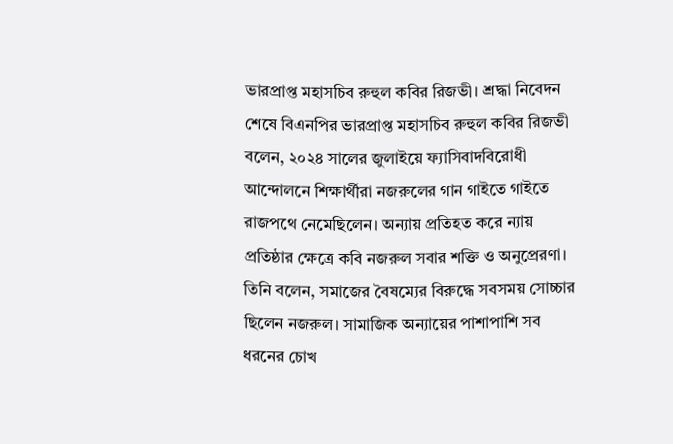ভারপ্রাপ্ত মহাসচিব রুহুল কবির রিজভী। শ্রদ্ধা নিবেদন শেষে বিএনপির ভারপ্রাপ্ত মহাসচিব রুহুল কবির রিজভী বলেন, ২০২৪ সালের জুলাইয়ে ফ্যাসিবাদবিরোধী আন্দোলনে শিক্ষার্থীরা নজরুলের গান গাইতে গাইতে রাজপথে নেমেছিলেন। অন্যায় প্রতিহত করে ন্যায় প্রতিষ্ঠার ক্ষেত্রে কবি নজরুল সবার শক্তি ও অনুপ্রেরণা।
তিনি বলেন, সমাজের বৈষম্যের বিরুদ্ধে সবসময় সোচ্চার ছিলেন নজরুল। সামাজিক অন্যায়ের পাশাপাশি সব ধরনের চোখ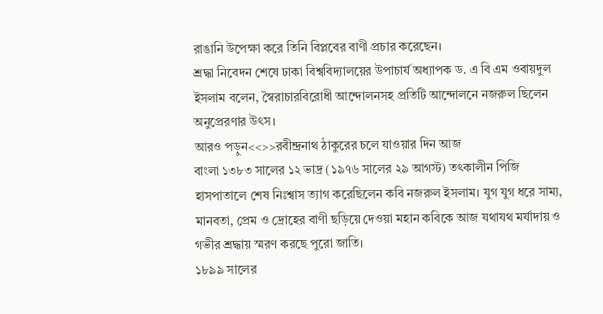রাঙানি উপেক্ষা করে তিনি বিপ্লবের বাণী প্রচার করেছেন।
শ্রদ্ধা নিবেদন শেষে ঢাকা বিশ্ববিদ্যালয়ের উপাচার্য অধ্যাপক ড. এ বি এম ওবায়দুল ইসলাম বলেন, স্বৈরাচারবিরোধী আন্দোলনসহ প্রতিটি আন্দোলনে নজরুল ছিলেন অনুপ্রেরণার উৎস।
আরও পড়ুন<<>>রবীন্দ্রনাথ ঠাকুরের চলে যাওয়ার দিন আজ
বাংলা ১৩৮৩ সালের ১২ ভাদ্র (১৯৭৬ সালের ২৯ আগস্ট) তৎকালীন পিজি হাসপাতালে শেষ নিঃশ্বাস ত্যাগ করেছিলেন কবি নজরুল ইসলাম। যুগ যুগ ধরে সাম্য, মানবতা, প্রেম ও দ্রোহের বাণী ছড়িয়ে দেওয়া মহান কবিকে আজ যথাযথ মর্যাদায় ও গভীর শ্রদ্ধায় স্মরণ করছে পুরো জাতি।
১৮৯৯ সালের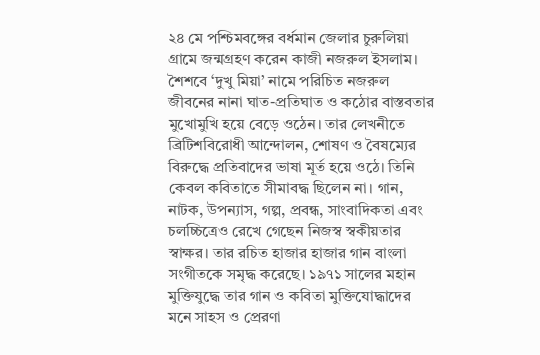২৪ মে পশ্চিমবঙ্গের বর্ধমান জেলার চুরুলিয়া গ্রামে জন্মগ্রহণ করেন কাজী নজরুল ইসলাম। শৈশবে ‘দুখু মিয়া’ নামে পরিচিত নজরুল জীবনের নানা ঘাত-প্রতিঘাত ও কঠোর বাস্তবতার মুখোমুখি হয়ে বেড়ে ওঠেন। তার লেখনীতে ব্রিটিশবিরোধী আন্দোলন, শোষণ ও বৈষম্যের বিরুদ্ধে প্রতিবাদের ভাষা মূর্ত হয়ে ওঠে। তিনি কেবল কবিতাতে সীমাবদ্ধ ছিলেন না। গান, নাটক, উপন্যাস, গল্প, প্রবন্ধ, সাংবাদিকতা এবং চলচ্চিত্রেও রেখে গেছেন নিজস্ব স্বকীয়তার স্বাক্ষর। তার রচিত হাজার হাজার গান বাংলা সংগীতকে সমৃদ্ধ করেছে। ১৯৭১ সালের মহান মুক্তিযুদ্ধে তার গান ও কবিতা মুক্তিযোদ্ধাদের মনে সাহস ও প্রেরণা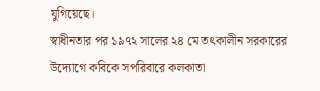যুগিয়েছে।
স্বাধীনতার পর ১৯৭২ সালের ২৪ মে তৎকালীন সরকারের উদ্যোগে কবিকে সপরিবারে কলকাতা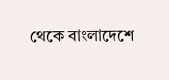থেকে বাংলাদেশে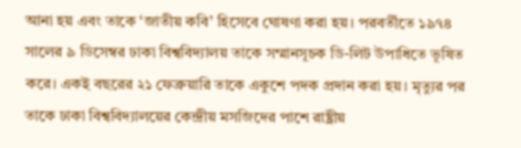আনা হয় এবং তাকে ‘জাতীয় কবি’ হিসেবে ঘোষণা করা হয়। পরবর্তীতে ১৯৭৪ সালের ৯ ডিসেম্বর ঢাকা বিশ্ববিদ্যালয় তাকে সম্মানসূচক ডি-লিট উপাধিতে ভূষিত করে। একই বছরের ২১ ফেব্রুয়ারি তাকে একুশে পদক প্রদান করা হয়। মৃত্যুর পর তাকে ঢাকা বিশ্ববিদ্যালয়ের কেন্দ্রীয় মসজিদের পাশে রাষ্ট্রীয়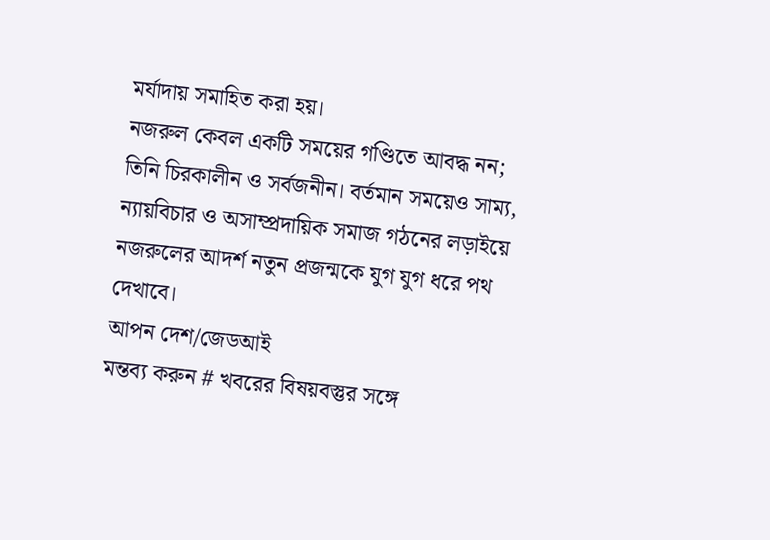মর্যাদায় সমাহিত করা হয়।
নজরুল কেবল একটি সময়ের গণ্ডিতে আবদ্ধ নন; তিনি চিরকালীন ও সর্বজনীন। বর্তমান সময়েও সাম্য, ন্যায়বিচার ও অসাম্প্রদায়িক সমাজ গঠনের লড়াইয়ে নজরুলের আদর্শ নতুন প্রজন্মকে যুগ যুগ ধরে পথ দেখাবে।
আপন দেশ/জেডআই
মন্তব্য করুন # খবরের বিষয়বস্তুর সঙ্গে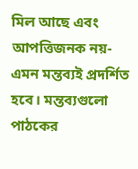মিল আছে এবং আপত্তিজনক নয়- এমন মন্তব্যই প্রদর্শিত হবে। মন্তব্যগুলো পাঠকের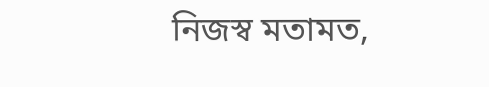নিজস্ব মতামত,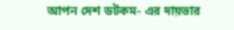আপন দেশ ডটকম- এর দায়ভার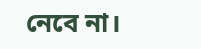নেবে না।